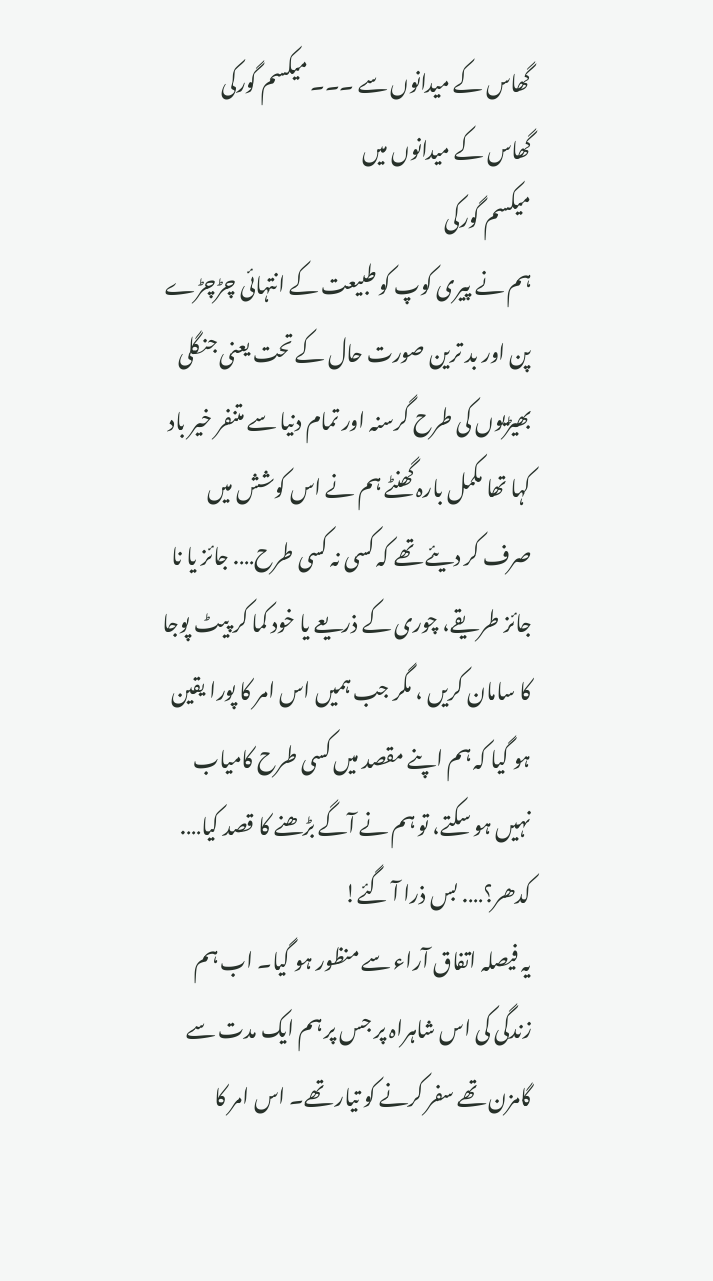گھاس کے میدانوں سے ۔۔۔ میکسم گورکی
گھاس کے میدانوں میں
میکسم گورکی
ہم نے پیری کوپ کو طبیعت کے انتہائی چڑچڑے پن اور بد ترین صورت حال کے تحت یعنی جنگلی بھیڑیوں کی طرح گرسنہ اور تمام دنیا سے متنفر خیر باد کہا تھا مکمل بارہ گھنٹے ہم نے اس کوشش میں صرف کر دیئے تھے کہ کسی نہ کسی طرح…. جائز یا نا جائز طریقے، چوری کے ذریعے یا خود کما کر پیٹ پوجا کا سامان کریں ، مگر جب ہمیں اس امر کا پورا یقین ہو گیا کہ ہم اپنے مقصد میں کسی طرح کامیاب نہیں ہو سکتے، تو ہم نے آگے بڑھنے کا قصد کیا…. کدھر؟…. بس ذرا آ گئے!
یہ فیصلہ اتفاق آراء سے منظور ہو گیا۔ اب ہم زندگی کی اس شاہراہ پر جس پر ہم ایک مدت سے گامزن تھے سفر کرنے کو تیار تھے۔ اس امر کا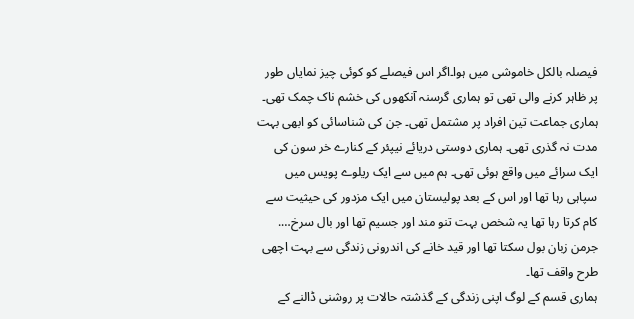فیصلہ بالکل خاموشی میں ہوا۔اگر اس فیصلے کو کوئی چیز نمایاں طور پر ظاہر کرنے والی تھی تو ہماری گرسنہ آنکھوں کی خشم ناک چمک تھی۔
ہماری جماعت تین افراد پر مشتمل تھی۔ جن کی شناسائی کو ابھی بہت مدت نہ گذری تھی۔ ہماری دوستی دریائے نیپئر کے کنارے خر سون کی ایک سرائے میں واقع ہوئی تھی۔ ہم میں سے ایک ریلوے پویس میں سپاہی رہا تھا اور اس کے بعد پولیستان میں ایک مزدور کی حیثیت سے کام کرتا رہا تھا یہ شخص بہت تنو مند اور جسیم تھا اور بال سرخ…. جرمن زبان بول سکتا تھا اور قید خانے کی اندرونی زندگی سے بہت اچھی طرح واقف تھا۔
ہماری قسم کے لوگ اپنی زندگی کے گذشتہ حالات پر روشنی ڈالنے کے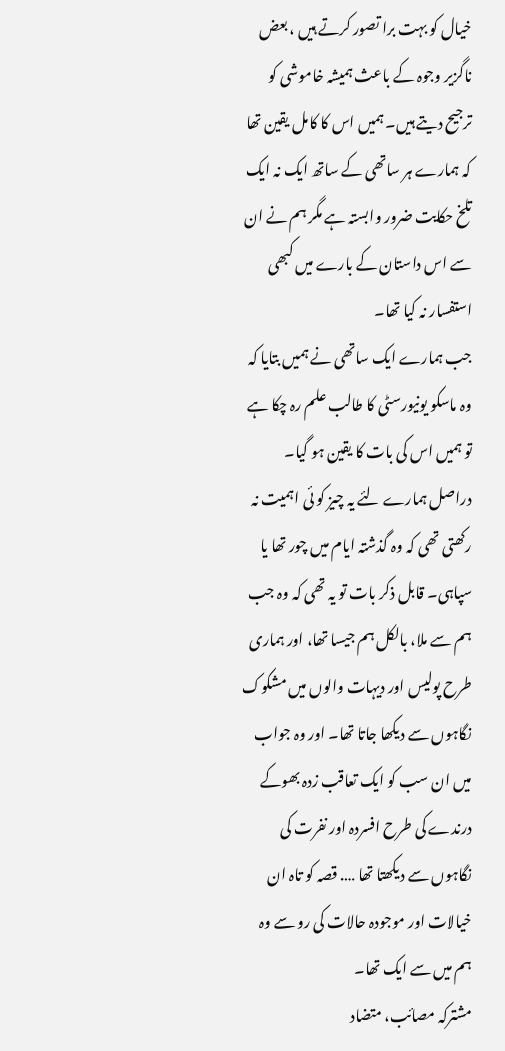خیال کو بہت برا تصور کرتے ہیں ، بعض ناگزیر وجوہ کے باعث ہمیشہ خاموشی کو ترجیح دیتے ہیں۔ ہمیں اس کا کامل یقین تھا کہ ہمارے ہر ساتھی کے ساتھ ایک نہ ایک تلخ حکایت ضرور وابستہ ہے مگر ہم نے ان سے اس داستان کے بارے میں کبھی استفسار نہ کیا تھا۔
جب ہمارے ایک ساتھی نے ہمیں بتایا کہ وہ ماسکو یونیورسٹی کا طالب علم رہ چکا ہے تو ہمیں اس کی بات کا یقین ہو گیا۔ دراصل ہمارے لئے یہ چیز کو ئی اہمیت نہ رکھتی تھی کہ وہ گذشتہ ایام میں چور تھا یا سپاہی۔ قابل ذکر بات تو یہ تھی کہ وہ جب ہم سے ملا، بالکل ہم جیسا تھا، اور ہماری طرح پولیس اور دیہات والوں میں مشکوک نگاہوں سے دیکھا جاتا تھا۔ اور وہ جواب میں ان سب کو ایک تعاقب زدہ بھوکے درندے کی طرح افسردہ اور نفرت کی نگاہوں سے دیکھتا تھا …. قصہ کو تاہ ان خیالات اور موجودہ حالات کی رو سے وہ ہم میں سے ایک تھا۔
مشترکہ مصائب، متضاد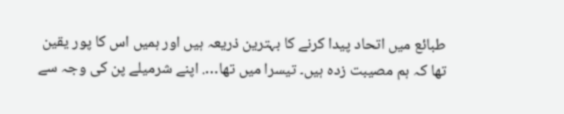طبائع میں اتحاد پیدا کرنے کا بہترین ذریعہ ہیں اور ہمیں اس کا پور یقین تھا کہ ہم مصیبت زدہ ہیں۔ تیسرا میں تھا…. اپنے شرمیلے پن کی وجہ سے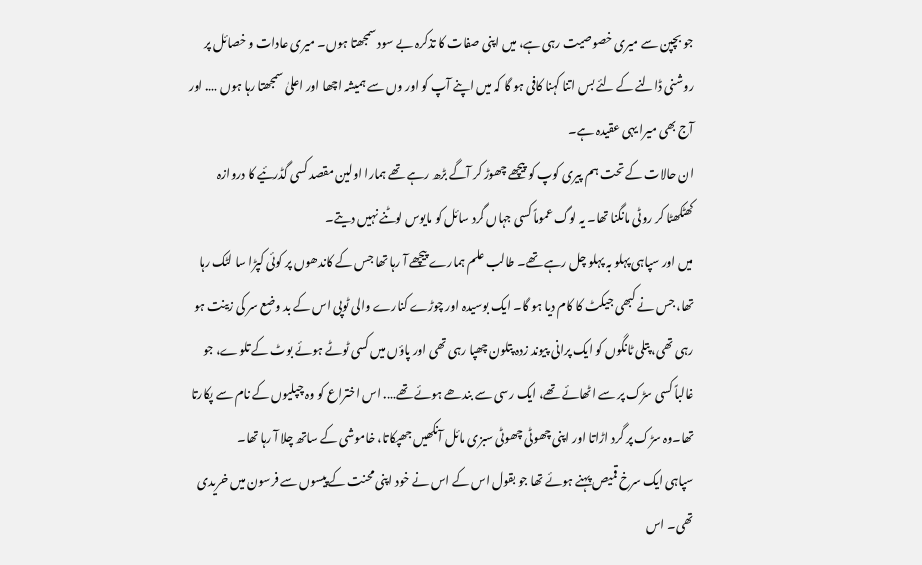جو بچپن سے میری خصوصیت رہی ہے، میں اپنی صفات کا تذکرہ بے سود سمجھتا ہوں۔ میری عادات و خصائل پر روشنی ڈالنے کے لئے بس اتنا کہنا کافی ہو گا کہ میں اپنے آپ کو اور وں سے ہمیشہ اچھا اور اعلیٰ سمجھتا رہا ہوں …. اور آج بھی میرا یہی عقیدہ ہے۔
ان حالات کے تحت ہم پیری کوپ کو پیچھے چھوڑ کر آگے بڑھ رہے تھے ہمارا اولین مقصد کسی گڈرئیے کا دروازہ کھٹکھٹا کر روٹی مانگنا تھا۔ یہ لوگ عموماً کسی جہاں گرد سائل کو مایوس لوٹنے نہیں دیتے۔
میں اور سپاہی پہلو بہ پہلو چل رہے تھے۔ طالب علم ہمارے پیچھے آ رہا تھا جس کے کاندھوں پر کوئی کپڑا سا لٹک رہا تھا، جس نے کبھی جیکٹ کا کام دیا ہو گا۔ ایک بوسیدہ اور چوڑے کنارے والی ٹوپی اس کے بد وضع سر کی زینت ہو رہی تھی، پتلی ٹانگوں کو ایک پرانی پیوند زدہ پتلون چھپا رہی تھی اور پاؤں میں کسی ٹوٹے ہوئے بوٹ کے تلوے، جو غالباً کسی سڑک پر سے اٹھائے تھے، ایک رسی سے بندھے ہوئے تھے…. اس اختراع کو وہ چپلیوں کے نام سے پکارتا تھا۔وہ سڑک پر گرد اڑاتا اور اپنی چھوٹی چھوٹی سبزی مائل آنکھیں جھپکاتا، خاموشی کے ساتھ چلا آ رہا تھا۔
سپاہی ایک سرخ قمیص پہنے ہوئے تھا جو بقول اس کے اس نے خود اپنی محنت کے پیسوں سے فرسون میں خریدی تھی۔ اس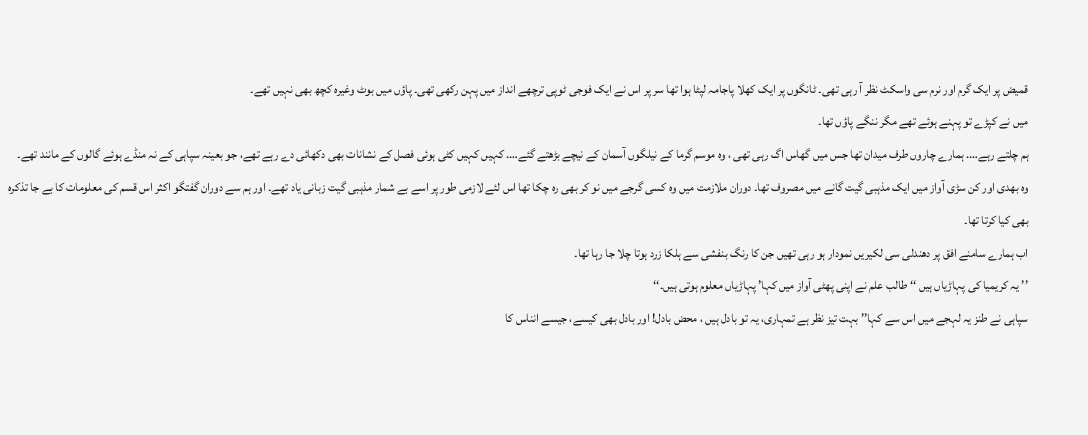قمیض پر ایک گرم اور نرم سی واسکٹ نظر آ رہی تھی۔ ٹانگوں پر ایک کھلا پاجامہ لپٹا ہوا تھا سر پر اس نے ایک فوجی ٹوپی ترچھے انداز میں پہن رکھی تھی۔ پاؤں میں بوٹ وغیرہ کچھ بھی نہیں تھے۔
میں نے کپڑے تو پہنے ہوئے تھے مگر ننگے پاؤں تھا۔
ہم چلتے رہے…. ہمارے چاروں طرف میدان تھا جس میں گھاس اگ رہی تھی ، وہ موسم گرما کے نیلگوں آسمان کے نیچے بڑھتے گئے…. کہیں کہیں کٹی ہوئی فصل کے نشانات بھی دکھائی دے رہے تھے، جو بعینہ سپاہی کے نہ منڈے ہوئے گالوں کے مانند تھے۔
وہ بھدی اور کن سڑی آواز میں ایک مذہبی گیت گانے میں مصروف تھا۔ دوران ملازمت میں وہ کسی گرجے میں نو کر بھی رہ چکا تھا اس لئے لازمی طور پر اسے بے شمار مذہبی گیت زبانی یاد تھے۔ اور ہم سے دوران گفتگو اکثر اس قسم کی معلومات کا بے جا تذکرہ بھی کیا کرتا تھا۔
اب ہمارے سامنے افق پر دھندلی سی لکیریں نمودار ہو رہی تھیں جن کا رنگ بنفشی سے ہلکا زرد ہوتا چلا جا رہا تھا۔
’’ یہ کریمیا کی پہاڑیاں ہیں ‘‘ طالب علم نے اپنی پھٹی آواز میں کہا’ پہاڑیاں معلوم ہوتی ہیں۔‘‘
سپاہی نے طنز یہ لہجے میں اس سے کہا’’ بہت تیز نظر ہے تمہاری، یہ تو بادل ہیں ، محض بادل! اور بادل بھی کیسے، جیسے انناس کا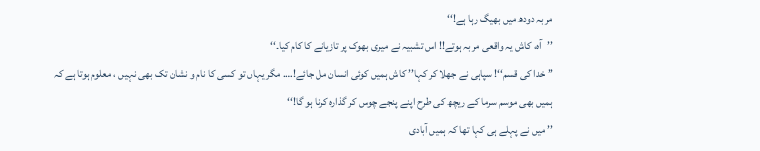مربہ دودھ میں بھیگ رہا ہے!‘‘
’’آہ، کاش یہ واقعی مربہ ہوتے!! اس تشبیہ نے میری بھوک پر تازیانے کا کام کیا۔‘‘
’’ خدا کی قسم‘‘! سپاہی نے جھلا کر کہا’’ کاش ہمیں کوئی انسان مل جائے!…. مگر یہاں تو کسی کا نام و نشان تک بھی نہیں ، معلوم ہوتا ہے کہ ہمیں بھی موسم سرما کے ریچھ کی طرح اپنے پنجے چوس کر گذارہ کرنا ہو گا!‘‘
’’ میں نے پہلے ہی کہا تھا کہ ہمیں آبادی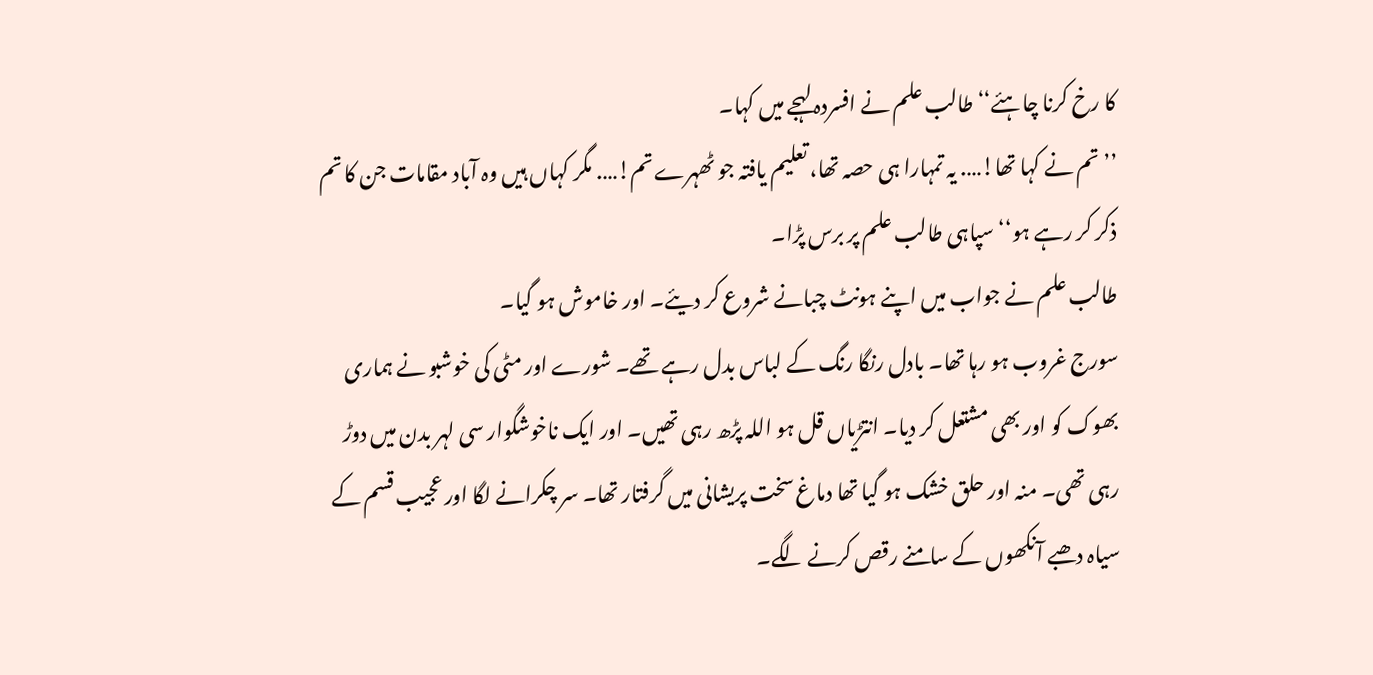کا رخ کرنا چاہئے‘‘ طالب علم نے افسردہ لہجے میں کہا۔
’’ تم نے کہا تھا!…. یہ تمہارا ہی حصہ تھا، تعلیم یافتہ جو ٹھہرے تم!…. مگر کہاں ہیں وہ آباد مقامات جن کا تم ذکر کر رہے ہو‘‘ سپاہی طالب علم پر برس پڑا۔
طالب علم نے جواب میں اپنے ہونٹ چبانے شروع کر دیئے۔ اور خاموش ہو گیا۔
سورج غروب ہو رہا تھا۔ بادل رنگا رنگ کے لباس بدل رہے تھے۔ شورے اور مٹی کی خوشبو نے ہماری بھوک کو اور بھی مشتعل کر دیا۔ انتڑیاں قل ہو اللہ پڑھ رہی تھیں۔ اور ایک ناخوشگوار سی لہر بدن میں دوڑ رہی تھی۔ منہ اور حلق خشک ہو گیا تھا دماغ سخت پریشانی میں گرفتار تھا۔ سر چکرانے لگا اور عجیب قسم کے سیاہ دھبے آنکھوں کے سامنے رقص کرنے لگے۔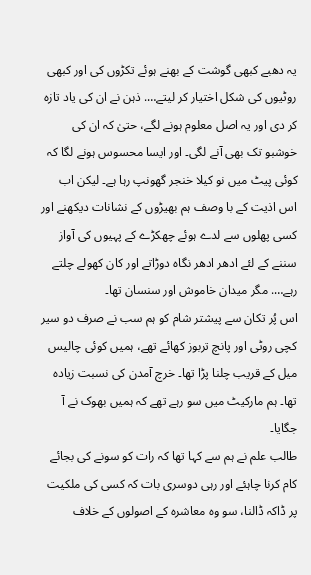یہ دھبے کبھی گوشت کے بھنے ہوئے تکڑوں کی اور کبھی روٹیوں کی شکل اختیار کر لیتے…. ذہن نے ان کی یاد تازہ کر دی اور یہ اصل معلوم ہونے لگے، حتیٰ کہ ان کی خوشبو تک بھی آنے لگی۔ اور ایسا محسوس ہونے لگا کہ کوئی پیٹ میں نو کیلا خنجر گھونپ رہا ہے۔ لیکن اب اس اذیت کے با وصف ہم بھیڑوں کے نشانات دیکھنے اور کسی پھلوں سے لدے ہوئے چھکڑے کے پہیوں کی آواز سننے کے لئے ادھر ادھر نگاہ دوڑاتے اور کان کھولے چلتے رہے…. مگر میدان خاموش اور سنسان تھا۔
اس پُر تکان سے پیشتر شام کو ہم سب نے صرف دو سیر کچی روٹی اور پانچ تربوز کھائے تھے، ہمیں کوئی چالیس میل کے قریب چلنا پڑا تھا۔ خرچ آمدن کی نسبت زیادہ تھا۔ ہم مارکیٹ میں سو رہے تھے کہ ہمیں بھوک نے آ جگایا۔
طالب علم نے ہم سے کہا تھا کہ رات کو سونے کی بجائے کام کرنا چاہئے اور رہی دوسری بات کہ کسی کی ملکیت پر ڈاکہ ڈالنا، سو وہ معاشرہ کے اصولوں کے خلاف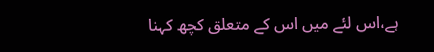ہے،اس لئے میں اس کے متعلق کچھ کہنا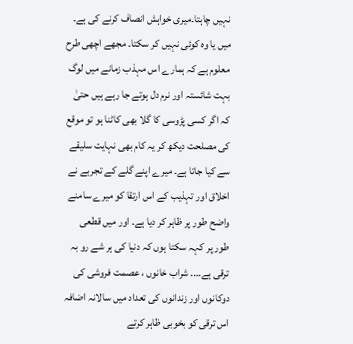نہیں چاہتا۔میری خواہش انصاف کرنے کی ہے۔ میں یا وہ کوئی نہیں کر سکتا۔ مجھے اچھی طرح معلوم ہے کہ ہمارے اس مہذب زمانے میں لوگ بہت شائستہ اور نرم دل ہوتے جا رہے ہیں حتیٰ کہ اگر کسی پڑوسی کا گلا بھی کاٹنا ہو تو موقع کی مصلحت دیکھ کر یہ کام بھی نہایت سلیقے سے کیا جاتا ہے۔ میرے اپنے گلے کے تجربے نے اخلاق اور تہذیب کے اس ارتقا کو میرے سامنے واضح طور پر ظاہر کر دیا ہے۔ اور میں قطعی طور پر کہہ سکتا ہوں کہ دنیا کی ہر شے رو بہ ترقی ہے…. شراب خانوں ، عصمت فروشی کی دوکانوں اور زندانوں کی تعداد میں سالانہ اضافہ اس ترقی کو بخوبی ظاہر کرتے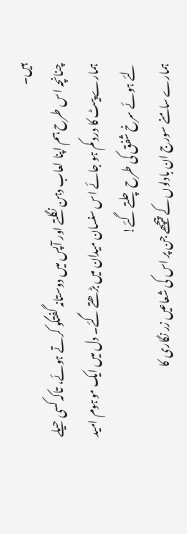ہیں۔
چنانچہ اس طرح ہم اپنا لعاب دہن نگلتے اور آپس میں دوستانہ گفتگو کرتے ہوئے، تاکہ کسی حیلے ہمارے پیٹ کا درد کم ہو جائے اس سنسان میدان میں بڑھتے گئے۔ دل میں ایک موہوم امید لئے ہوئے سرخ شفق کی طرح چلتے گئے!
ہمارے سامنے سورج ان بادلوں کے پیچھے جن پر اس کی شعاعیں زر نگاری کا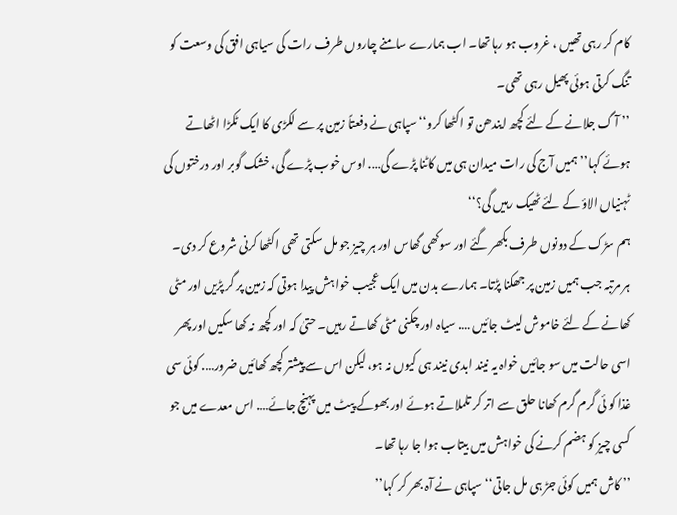کام کر رہی تھیں ، غروب ہو رہا تھا۔ اب ہمارے سامنے چاروں طرف رات کی سیاہی افق کی وسعت کو تنگ کرتی ہوئی پھیل رہی تھی۔
’’ آ گ جلانے کے لئے کچھ ایندھن تو اکٹھا کرو‘‘ سپاہی نے دفعتاً زمین پر سے لکڑی کا ایک ٹکڑا اٹھاتے ہوئے کہا’’ ہمیں آج کی رات میدان ہی میں کاٹنا پڑے گی…. اوس خوب پڑے گی، خشک گوبر اور درختوں کی ٹہنیاں الاؤ کے لئے ٹھیک رہیں گی؟‘‘
ہم سڑک کے دونوں طرف بکھر گئے اور سوکھی گھاس اور ہر چیز جو مل سکتی تھی اکٹھا کرنی شروع کر دی۔ ہر مرتبہ جب ہمیں زمین پر جھکنا پڑتا۔ ہمارے بدن میں ایک عجیب خواہش پیدا ہوتی کہ زمین پر گر پڑیں اور مٹی کھانے کے لئے خاموش لیٹ جائیں …. سیاہ اور چکنی مٹی کھاتے رہیں۔ حتیٰ کہ اور کچھ نہ کھا سکیں اور پھر اسی حالت میں سو جائیں خواہ یہ نیند ابدی نیند ہی کیوں نہ ہو، لیکن اس سے پیشتر کچھ کھائیں ضرور…. کوئی سی غذا کو ئی گرم گرم کھانا حلق سے اتر کر تلملاتے ہوئے اور بھوکے پیٹ میں پہنچ جائے…. اس معدے میں جو کسی چیز کو ہضم کرنے کی خواہش میں بیتاب ہوا جا رہا تھا۔
’’ کاش ہمیں کوئی جڑ ہی مل جاتی‘‘ سپاہی نے آہ بھر کر کہا’’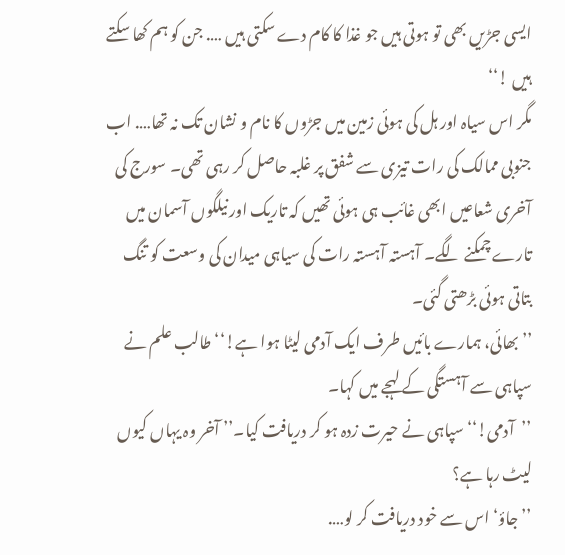ایسی جڑیں بھی تو ہوتی ہیں جو غذا کا کام دے سکتی ہیں …. جن کو ہم کھا سکتے ہیں !‘‘
مگر اس سیاہ اور ہل کی ہوئی زمین میں جڑوں کا نام و نشان تک نہ تھا…. اب جنوبی ممالک کی رات تیزی سے شفق پر غلبہ حاصل کر رہی تھی۔ سورج کی آخری شعاعیں ابھی غائب ہی ہوئی تھیں کہ تاریک اور نیلگوں آسمان میں تارے چمکنے لگے۔ آہستہ آہستہ رات کی سیاہی میدان کی وسعت کو تنگ بتاتی ہوئی بڑھتی گئی۔
’’ بھائی، ہمارے بائیں طرف ایک آدمی لیٹا ہوا ہے!‘‘ طالب علم نے سپاہی سے آہستگی کے لہجے میں کہا۔
’’آدمی!‘‘ سپاہی نے حیرت زدہ ہو کر دریافت کیا۔’’ آخر وہ یہاں کیوں لیٹ رہا ہے؟
’’ جاؤ‘ اس سے خود دریافت کر لو….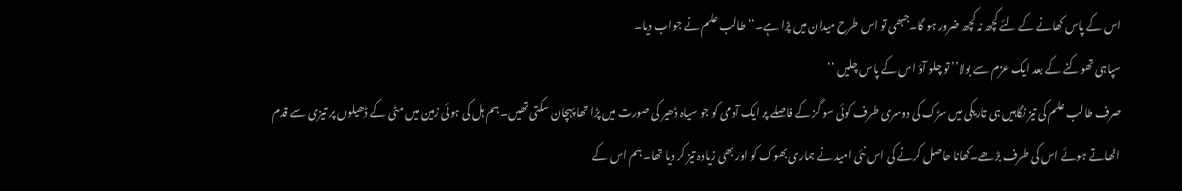اس کے پاس کھانے کے لئے کچھ نہ کچھ ضرور ہو گا۔جبھی تو اس طرح میدان میں پڑا ہے۔‘‘ طالب علم نے جواب دیا۔
سپاہی تھوکنے کے بعد ایک عزم سے بولا’’ تو چلو آؤ اس کے پاس چلیں ‘‘
صرف طالب علم کی تیز نگاہیں ہی تاریکی میں سڑک کی دوسری طرف کوئی سو گز کے فاصلے پر ایک آدمی کو جو سیاہ ڈھیر کی صورت میں پڑا تھا پہچان سکتی تھیں۔ ہم ہل کی ہوئی زمین میں مٹی کے ڈھیلوں پر تیزی سے قدم اٹھاتے ہوئے اس کی طرف بڑھے۔کھانا حاصل کرنے کی اس نئی امید نے ہماری بھوک کو اور بھی زیادہ تیز کر دیا تھا۔ ہم اس کے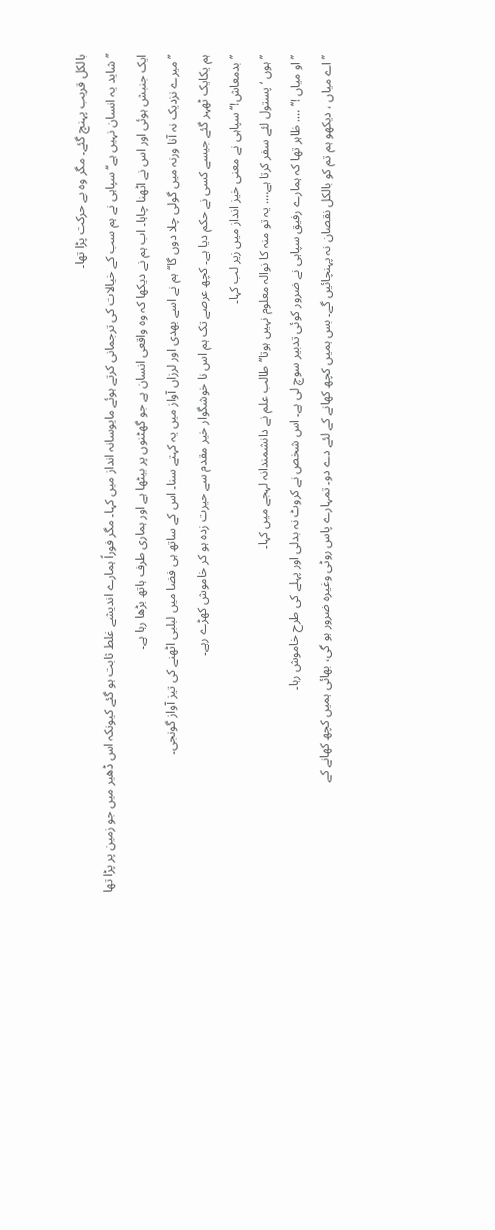بالکل قریب پہنچ گئے۔ مگر وہ بے حرکت پڑا تھا۔
’’ شاید یہ انسان نہیں ہے‘‘ سپاہی نے ہم سب کے خیالات کی ترجمانی کرتے ہوئے مایوسانہ انداز میں کہا۔ مگر فوراً ہمارے اندیشے غلط ثابت ہو گئے کیونکہ اس ڈھیر میں جو زمین پر پڑا تھا ایک جنبش ہوئی اور اس نے اٹھنا چاہا۔ اب ہم نے دیکھا کہ وہ واقعی انسان ہے جو گھٹنوں پر بیٹھا ہے اور ہماری طرف ہاتھ بڑھا رہا ہے۔
’’ میرے نزدیک نہ آنا ورنہ میں گولی چلا دوں گا‘‘ ہم نے اسے بھدی اور لرزاں آواز میں یہ کہتے سنا۔ اس کے ساتھ ہی فضا میں لبلبی اٹھنے کی تیز آواز گونجی۔
ہم یکایک ٹھہر گئے جیسے کسی نے حکم دیا ہے۔ کچھ عرصے تک ہم اس نا خوشگوار خیر مقدم سے حیرت زدہ ہو کر خاموش کھڑے رہے۔
’’ بدمعاش!‘‘ سپاہی نے معنی خیز انداز میں زیر لب کہا۔
’’ ہوں ‘ پستول لئے سفر کرتا ہے…. یہ تو منہ کا نوالہ معلوم نہیں ہوتا‘‘ طالب علم نے دانشمندانہ لہجے میں کہا۔
’’ او میاں !‘‘ …. ظاہر تھا کہ ہمارے رفیق سپاہی نے ضرور کوئی تدبیر سوچ لی ہے۔ اس شخص نے کروٹ نہ بدلی اور پہلے کی طرح خاموش رہا۔
’’ اے میاں ، دیکھو ہم تم کو بالکل نقصان نہ پہنچائیں گے۔ بس ہمیں کچھ کھانے کے لئے دے دو۔ تمہارے پاس روٹی وغیرہ ضرور ہو گی، بھائی ہمیں کچھ کھانے کے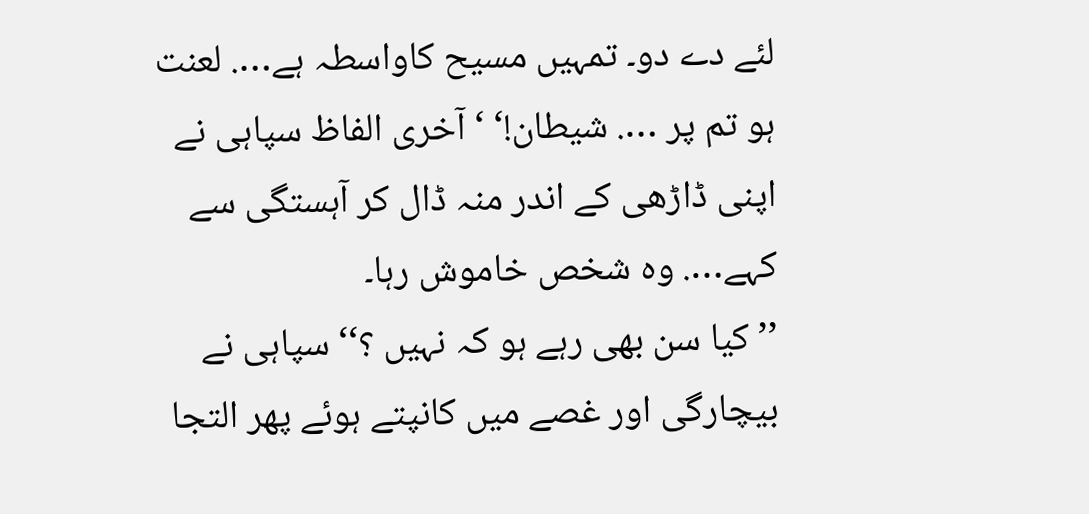لئے دے دو۔ تمہیں مسیح کاواسطہ ہے…. لعنت ہو تم پر …. شیطان!‘ ‘آخری الفاظ سپاہی نے اپنی ڈاڑھی کے اندر منہ ڈال کر آہستگی سے کہے…. وہ شخص خاموش رہا۔
’’ کیا سن بھی رہے ہو کہ نہیں ؟‘‘ سپاہی نے بیچارگی اور غصے میں کانپتے ہوئے پھر التجا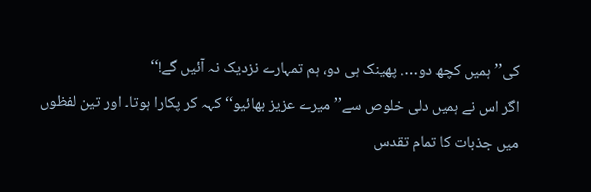کی’’ ہمیں کچھ دو…. پھینک ہی دو، ہم تمہارے نزدیک نہ آئیں گے!‘‘
اگر اس نے ہمیں دلی خلوص سے’’ میرے عزیز بھائیو‘‘ کہہ کر پکارا ہوتا۔ اور تین لفظوں میں جذبات کا تمام تقدس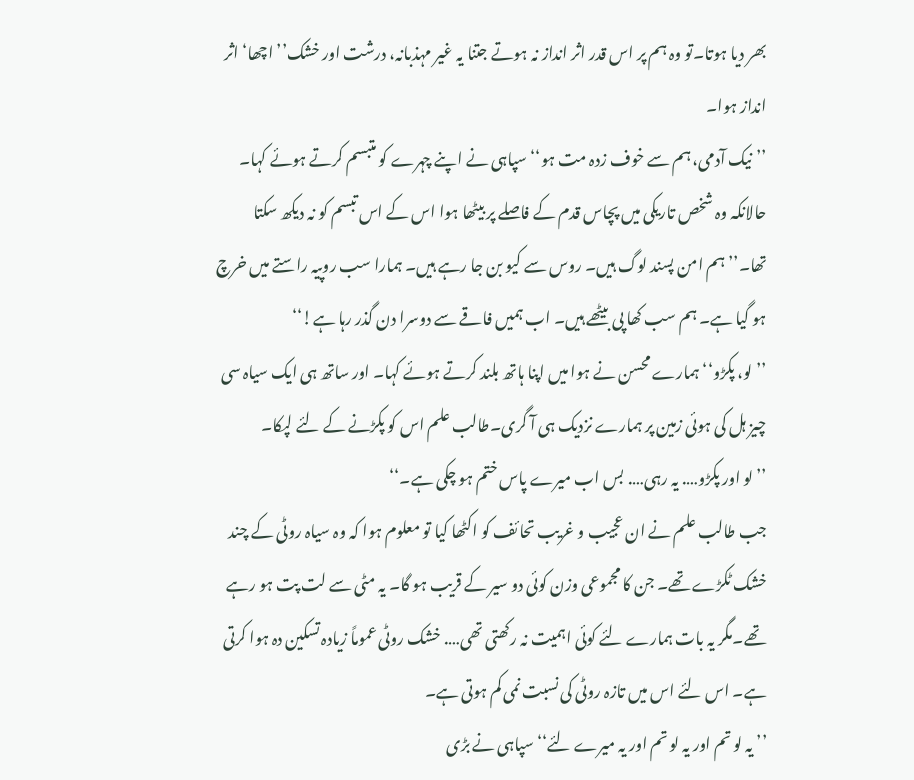بھر دیا ہوتا۔تو وہ ہم پر اس قدر اثر انداز نہ ہوتے جتنا یہ غیر مہذبانہ، درشت اور خشک’’ اچھا‘ اثر انداز ہوا۔
’’نیک آدمی، ہم سے خوف زدہ مت ہو‘‘ سپاہی نے اپنے چہرے کو متبسم کرتے ہوئے کہا۔ حالانکہ وہ شخص تاریکی میں پچاس قدم کے فاصلے پر بیٹھا ہوا اس کے اس تبسم کو نہ دیکھ سکتا تھا۔’’ ہم امن پسند لوگ ہیں۔ روس سے کیو بن جا رہے ہیں۔ ہمارا سب روپیہ راستے میں خرچ ہو گیا ہے۔ ہم سب کھا پی بیٹھے ہیں۔ اب ہمیں فاقے سے دوسرا دن گذر رہا ہے!‘‘
’’ لو، پکڑو‘‘ ہمارے محسن نے ہوا میں اپنا ہاتھ بلند کرتے ہوئے کہا۔ اور ساتھ ہی ایک سیاہ سی چیز ہل کی ہوئی زمین پر ہمارے نزدیک ہی آ گری۔طالب علم اس کو پکڑنے کے لئے لپکا۔
’’ لو اور پکڑو…. یہ رہی…. بس اب میرے پاس ختم ہو چکی ہے۔‘‘
جب طالب علم نے ان عجیب و غریب تحائف کو اکٹھا کیا تو معلوم ہوا کہ وہ سیاہ روٹی کے چند خشک ٹکڑے تھے۔ جن کا مجموعی وزن کوئی دو سیر کے قریب ہو گا۔ یہ مٹی سے لت پت ہو رہے تھے۔مگر یہ بات ہمارے لئے کوئی اہمیت نہ رکھتی تھی…. خشک روٹی عموماً زیادہ تسکین دہ ہوا کرتی ہے۔ اس لئے اس میں تازہ روٹی کی نسبت نمی کم ہوتی ہے۔
’’ یہ لو تم اور یہ لو تم اور یہ میرے لئے‘‘ سپاہی نے بڑی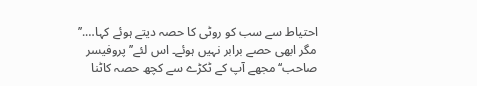احتیاط سے سب کو روٹی کا حصہ دیتے ہوئے کہا….’’ مگر ابھی حصے برابر نہیں ہوئے۔ اس لئے’’ پروفیسر صاحب‘‘ مجھے آپ کے ٹکڑے سے کچھ حصہ کاٹنا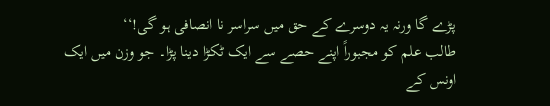پڑے گا ورنہ یہ دوسرے کے حق میں سراسر نا انصافی ہو گی!‘‘
طالب علم کو مجبوراً اپنے حصے سے ایک ٹکڑا دینا پڑا۔ جو وزن میں ایک اونس کے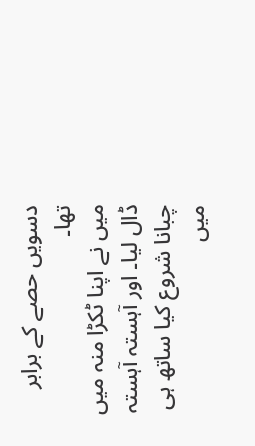دسویں حصے کے برابر تھا۔
میں نے اپنا ٹکڑا منہ میں ڈال لیا۔ اور آہستہ آہستہ چبانا شروع کیا ساتھ ہی میں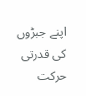اپنے جبڑوں کی قدرتی حرکت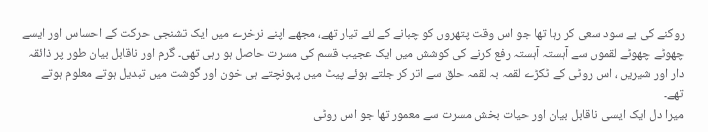روکنے کی بے سود سعی کر رہا تھا جو اس وقت پتھروں کو چبانے کے لئے تیار تھے، مجھے اپنے نرخرے میں ایک تشنجی حرکت کے احساس اور ایسے چھوٹے چھوٹے لقموں سے آہستہ آہستہ رفع کرنے کی کوشش میں ایک عجیب قسم کی مسرت حاصل ہو رہی تھی۔ گرم اور ناقابل بیان طور پر ذائقہ دار اور شیریں ، اس روٹی کے ٹکڑے لقمہ بہ لقمہ حلق سے اتر کر جلتے ہوئے پیٹ میں پہونچتے ہی خون اور گوشت میں تبدیل ہوتے معلوم ہوتے تھے۔
میرا دل ایک ایسی ناقابل بیان اور حیات بخش مسرت سے معمور تھا جو اس روٹی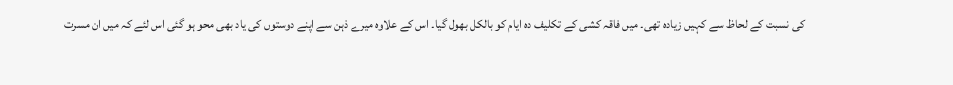کی نسبت کے لحاظ سے کہیں زیادہ تھی۔ میں فاقہ کشی کے تکلیف دہ ایام کو بالکل بھول گیا۔ اس کے علاوہ میرے ذہن سے اپنے دوستوں کی یاد بھی محو ہو گئی اس لئے کہ میں ان مسرت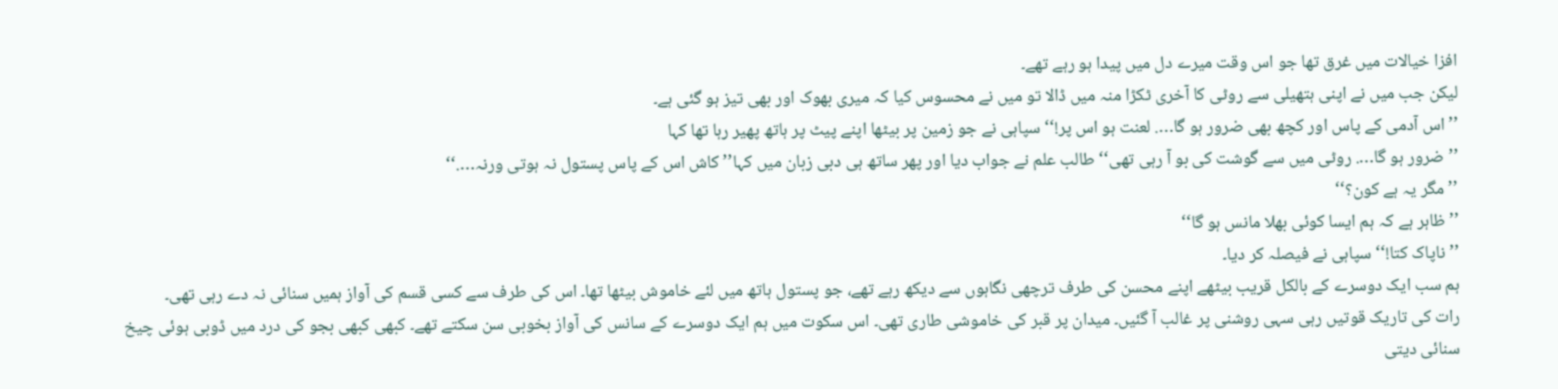افزا خیالات میں غرق تھا جو اس وقت میرے دل میں پیدا ہو رہے تھے۔
لیکن جب میں نے اپنی ہتھیلی سے روٹی کا آخری ٹکڑا منہ میں ڈالا تو میں نے محسوس کیا کہ میری بھوک اور بھی تیز ہو گئی ہے۔
’’ اس آدمی کے پاس اور کچھ بھی ضرور ہو گا…. لعنت ہو اس پر!‘‘ سپاہی نے جو زمین پر بیٹھا اپنے پیٹ پر ہاتھ پھیر رہا تھا کہا
’’ ضرور ہو گا…. روٹی میں سے گوشت کی بو آ رہی تھی‘‘ طالب علم نے جواب دیا اور پھر ساتھ ہی دبی زبان میں کہا’’ کاش اس کے پاس پستول نہ ہوتی ورنہ….‘‘
’’ مگر یہ ہے کون؟‘‘
’’ ظاہر ہے کہ ہم ایسا کوئی بھلا مانس ہو گا‘‘
’’ ناپاک کتا!‘‘ سپاہی نے فیصلہ کر دیا۔
ہم سب ایک دوسرے کے بالکل قریب بیٹھے اپنے محسن کی طرف ترچھی نگاہوں سے دیکھ رہے تھے، جو پستول ہاتھ میں لئے خاموش بیٹھا تھا۔ اس کی طرف سے کسی قسم کی آواز ہمیں سنائی نہ دے رہی تھی۔
رات کی تاریک قوتیں رہی سہی روشنی پر غالب آ گئیں۔ میدان پر قبر کی خاموشی طاری تھی۔ اس سکوت میں ہم ایک دوسرے کے سانس کی آواز بخوبی سن سکتے تھے۔ کبھی کبھی بجو کی درد میں ڈوبی ہوئی چیخ سنائی دیتی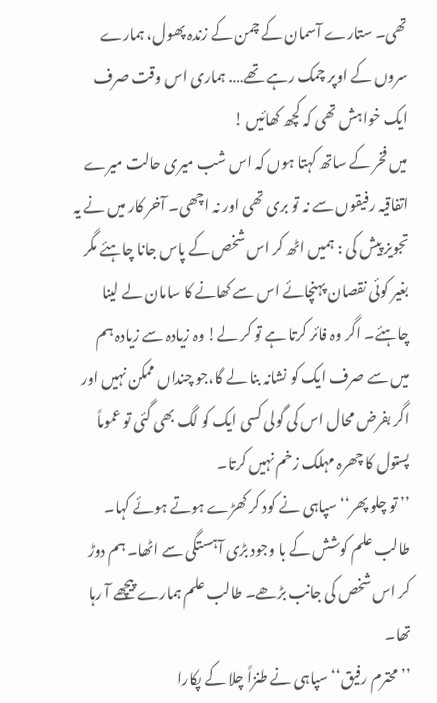تھی۔ ستارے آسمان کے چمن کے زندہ پھول، ہمارے سروں کے اوپر چمک رہے تھے…. ہماری اس وقت صرف ایک خواہش تھی کہ کچھ کھائیں !
میں فخر کے ساتھ کہتا ہوں کہ اس شب میری حالت میرے اتفاقیہ رفیقوں سے نہ تو بری تھی اور نہ اچھی۔ آخر کار میں نے یہ تجویز پیش کی : ہمیں اٹھ کر اس شخص کے پاس جانا چاہئے مگر بغیر کوئی نقصان پہنچائے اس سے کھانے کا سامان لے لینا چاہئے۔ اگر وہ فائر کرتا ہے تو کر لے! وہ زیادہ سے زیادہ ہم میں سے صرف ایک کو نشانہ بنا لے گا،جو چنداں ممکن نہیں اور اگر بفرض محال اس کی گولی کسی ایک کو لگ بھی گئی تو عموماً پستول کا چھرہ مہلک زخم نہیں کرتا۔
’’ تو چلو پھر‘‘ سپاہی نے کود کر کھڑے ہوتے ہوئے کہا۔ طالب علم کوشش کے با وجود بڑی آہستگی سے اٹھا۔ ہم دوڑ کر اس شخص کی جانب بڑھے۔ طالب علم ہمارے پیچھے آ رہا تھا۔
’’ محترم رفیق‘‘ سپاہی نے طنزاً چلا کے پکارا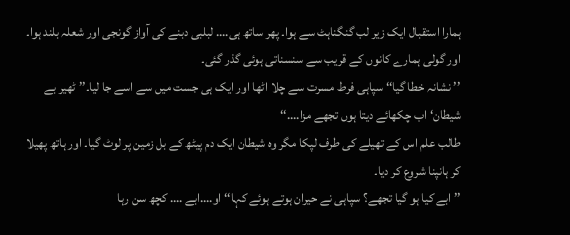ہمارا استقبال ایک زیر لب گنگناہٹ سے ہوا۔ پھر ساتھ ہی…. لبلبی دبنے کی آواز گونجی اور شعلہ بلند ہوا۔ اور گولی ہمارے کانوں کے قریب سے سنسناتی ہوئی گذر گئی۔
’’ نشانہ خطا گیا‘‘ سپاہی فرط مسرت سے چلا اٹھا اور ایک ہی جست میں سے اسے جا لیا۔’’ ٹھیر بے شیطان‘ اب چکھائے دیتا ہوں تجھے مزا….‘‘
طالب علم اس کے تھیلے کی طرف لپکا مگر وہ شیطان ایک دم پیٹھ کے بل زمین پر لوٹ گیا۔ اور ہاتھ پھیلا کر ہانپنا شروع کر دیا۔
’’ ابے کیا ہو گیا تجھے؟ سپاہی نے حیران ہوتے ہوئے کہا‘‘ او….ابے …. کچھ سن رہا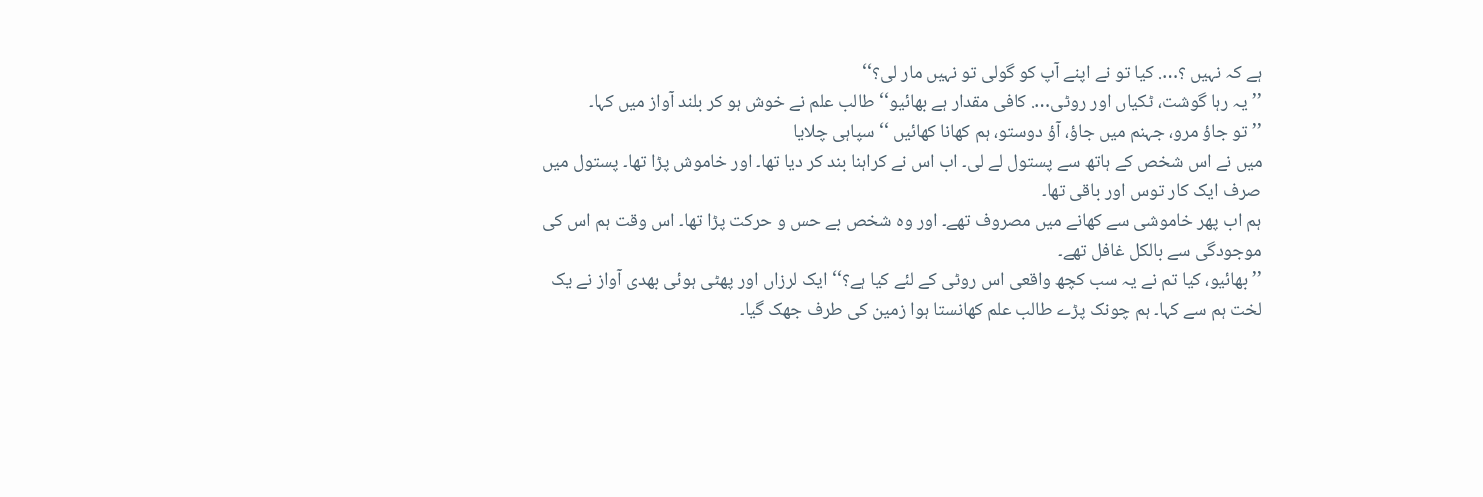ہے کہ نہیں ؟…. کیا تو نے اپنے آپ کو گولی تو نہیں مار لی؟‘‘
’’ یہ رہا گوشت، ٹکیاں اور روٹی…. کافی مقدار ہے بھائیو‘‘ طالب علم نے خوش ہو کر بلند آواز میں کہا۔
’’ تو جاؤ مرو، جہنم میں جاؤ، آؤ دوستو، ہم کھانا کھائیں ‘‘ سپاہی چلایا
میں نے اس شخص کے ہاتھ سے پستول لے لی۔ اب اس نے کراہنا بند کر دیا تھا۔ اور خاموش پڑا تھا۔ پستول میں صرف ایک کار توس اور باقی تھا۔
ہم اب پھر خاموشی سے کھانے میں مصروف تھے۔ اور وہ شخص بے حس و حرکت پڑا تھا۔ اس وقت ہم اس کی موجودگی سے بالکل غافل تھے۔
’’ بھائیو، کیا تم نے یہ سب کچھ واقعی اس روٹی کے لئے کیا ہے؟‘‘ ایک لرزاں اور پھٹی ہوئی بھدی آواز نے یک لخت ہم سے کہا۔ ہم چونک پڑے طالب علم کھانستا ہوا زمین کی طرف جھک گیا۔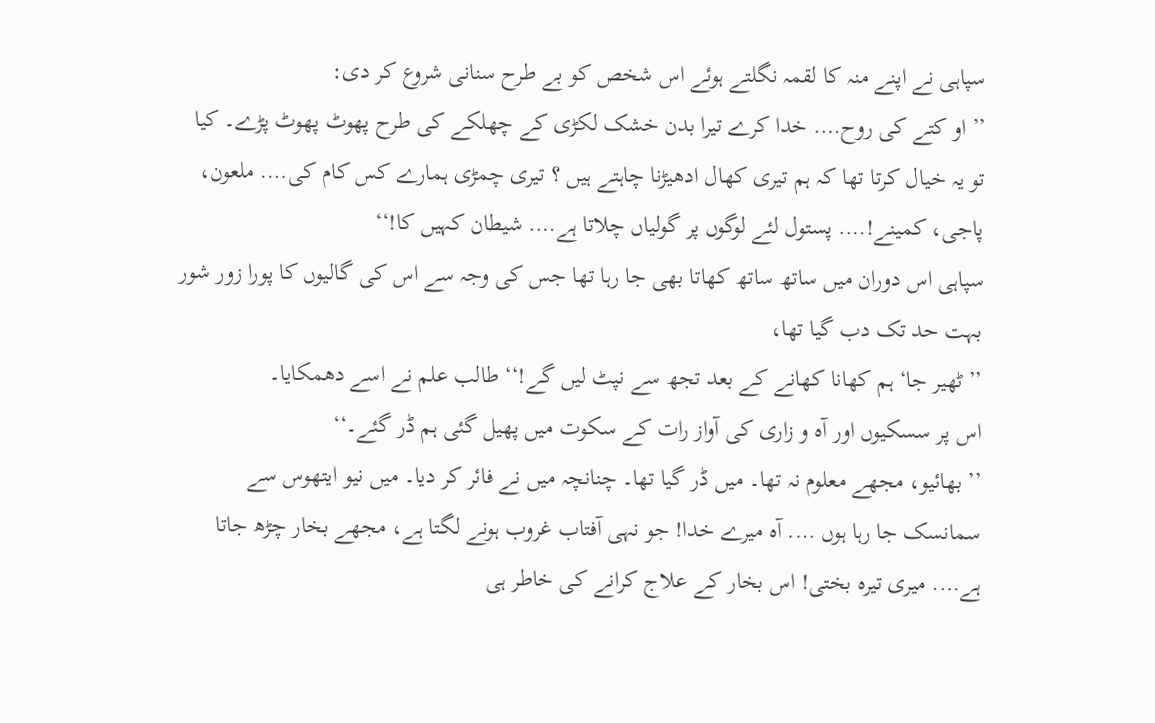سپاہی نے اپنے منہ کا لقمہ نگلتے ہوئے اس شخص کو بے طرح سنانی شروع کر دی:
’’ او کتے کی روح…. خدا کرے تیرا بدن خشک لکڑی کے چھلکے کی طرح پھوٹ پھوٹ پڑے۔ کیا تو یہ خیال کرتا تھا کہ ہم تیری کھال ادھیڑنا چاہتے ہیں ؟ تیری چمڑی ہمارے کس کام کی…. ملعون، پاجی، کمینے!…. پستول لئے لوگوں پر گولیاں چلاتا ہے…. شیطان کہیں کا!‘‘
سپاہی اس دوران میں ساتھ ساتھ کھاتا بھی جا رہا تھا جس کی وجہ سے اس کی گالیوں کا پورا زور شور بہت حد تک دب گیا تھا،
’’ ٹھیر جا‘ ہم کھانا کھانے کے بعد تجھ سے نپٹ لیں گے!‘‘ طالب علم نے اسے دھمکایا۔
اس پر سسکیوں اور آہ و زاری کی آواز رات کے سکوت میں پھیل گئی ہم ڈر گئے۔‘‘
’’ بھائیو، مجھے معلوم نہ تھا۔ میں ڈر گیا تھا۔ چنانچہ میں نے فائر کر دیا۔ میں نیو ایتھوس سے سمانسک جا رہا ہوں …. آہ میرے خدا! جو نہی آفتاب غروب ہونے لگتا ہے، مجھے بخار چڑھ جاتا ہے…. میری تیرہ بختی! اس بخار کے علاج کرانے کی خاطر ہی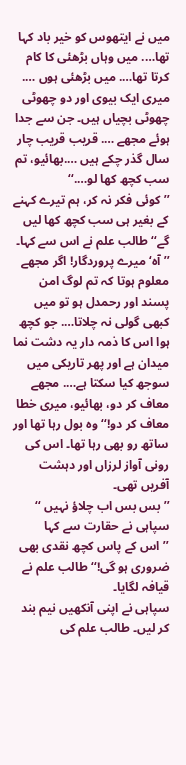میں نے ایتھوس کو خیر باد کہا تھا…. میں وہاں بڑھئی کا کام کرتا تھا…. میں بڑھئی ہوں …. میری ایک بیوی اور دو چھوٹی چھوٹی بچیاں ہیں۔ جن سے جدا ہوئے مجھے …. قریب قریب چار سال گذر چکے ہیں ….بھائیو، تم سب کچھ کھا لو….‘‘
’’ کوئی فکر نہ کر، ہم تیرے کہنے کے بغیر ہی سب کچھ کھا لیں گے‘‘ طالب علم نے اس سے کہا۔
’’ آہ‘ میرے پروردگار! اگر مجھے معلوم ہوتا کہ تم لوگ امن پسند اور رحمدل ہو تو میں کبھی گولی نہ چلاتا…. جو کچھ ہوا اس کا ذمہ دار یہ دشت نما میدان ہے اور پھر تاریکی میں سوجھ کیا سکتا ہے…. مجھے معاف کر دو، بھائیو، میری خطا معاف کر دو!‘‘ وہ بول رہا تھا اور ساتھ رو بھی رہا تھا۔ اس کی رونی آواز لرزاں اور دہشت آفریں تھی۔
’’ بس بس اب چلاؤ نہیں ‘‘ سپاہی نے حقارت سے کہا
’’ اس کے پاس کچھ نقدی بھی ضروری ہو گی!‘‘ طالب علم نے قیافہ لگایا۔
سپاہی نے اپنی آنکھیں نیم بند کر لیں۔ طالب علم کی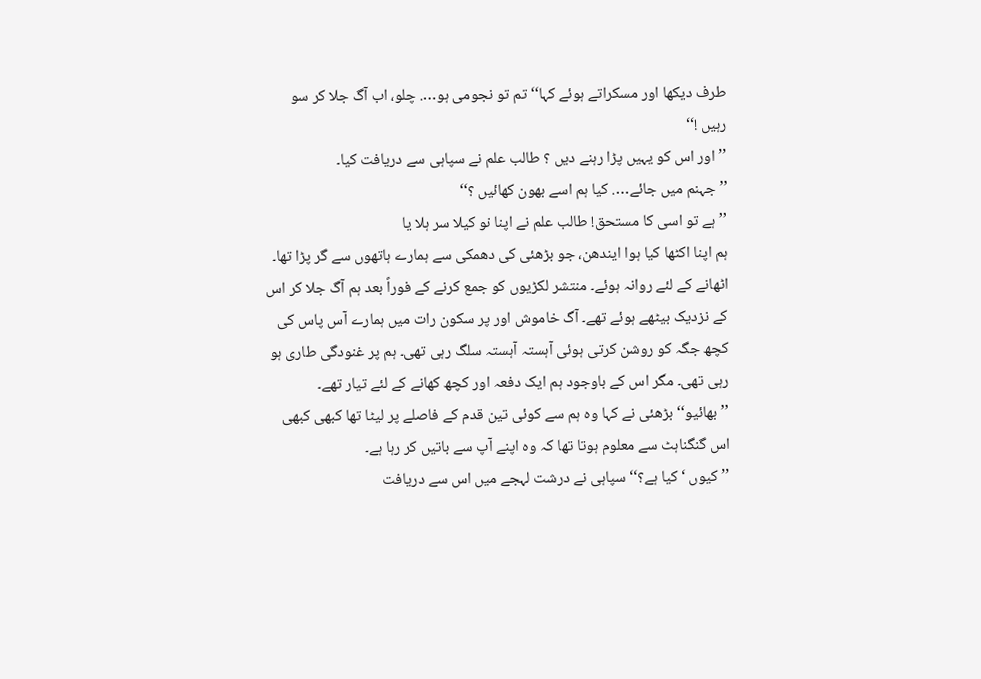طرف دیکھا اور مسکراتے ہوئے کہا‘‘ تم تو نجومی ہو…. چلو، اب آگ جلا کر سو رہیں !‘‘
’’ اور اس کو یہیں پڑا رہنے دیں ؟ طالب علم نے سپاہی سے دریافت کیا۔
’’ جہنم میں جائے…. کیا ہم اسے بھون کھائیں ؟‘‘
’’ ہے تو اسی کا مستحق! طالب علم نے اپنا نو کیلا سر ہلا یا
ہم اپنا اکٹھا کیا ہوا ایندھن، جو بڑھئی کی دھمکی سے ہمارے ہاتھوں سے گر پڑا تھا۔ اٹھانے کے لئے روانہ ہوئے۔ منتشر لکڑیوں کو جمع کرنے کے فوراً بعد ہم آگ جلا کر اس کے نزدیک بیٹھے ہوئے تھے۔ آگ خاموش اور پر سکون رات میں ہمارے آس پاس کی کچھ جگہ کو روشن کرتی ہوئی آہستہ آہستہ سلگ رہی تھی۔ ہم پر غنودگی طاری ہو رہی تھی۔ مگر اس کے باوجود ہم ایک دفعہ اور کچھ کھانے کے لئے تیار تھے۔
’’بھائیو‘‘ بڑھئی نے کہا وہ ہم سے کوئی تین قدم کے فاصلے پر لیٹا تھا کبھی کبھی اس گنگناہٹ سے معلوم ہوتا تھا کہ وہ اپنے آپ سے باتیں کر رہا ہے۔
’’ کیوں ‘ کیا ہے؟‘‘ سپاہی نے درشت لہجے میں اس سے دریافت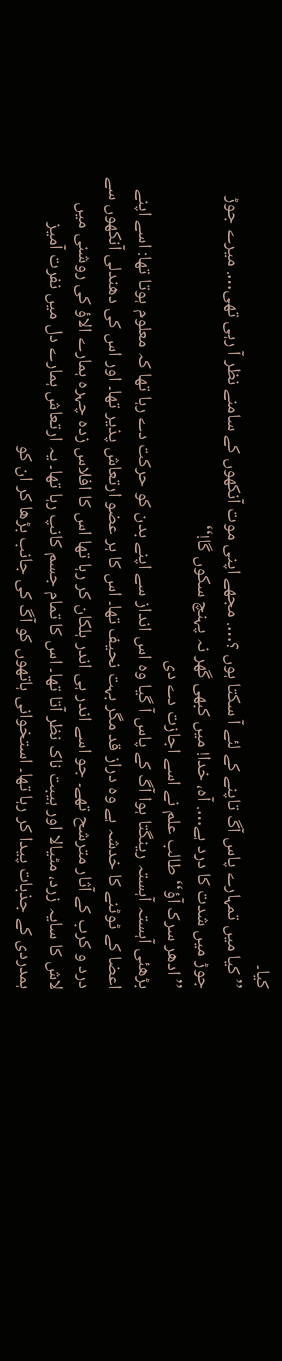کیا۔
’’ کیا میں تمہارے پاس آگ تاپنے کے لئے آ سکتا ہوں ؟…. مجھے اپنی موت آنکھوں کے سامنے نظر آ رہی تھی…. میرے جوڑ جوڑ میں شدت کا درد ہے…. آہ، خدا! میں کبھی گھر نہ پہنچ سکوں گا!‘‘
’’ ادھر سرک آؤ‘‘ طالب علم نے اسے اجازت دے دی
بڑھئی آہستہ آہستہ رینگتا ہوا آگ کے پاس آ گیا وہ اس انداز سے اپنے بدن کو حرکت دے رہا تھا کہ معلوم ہوتا تھا: اسے اپنے اعضا کے ٹوٹنے کا خدشہ ہے وہ دراز قد مگر بہت نحیف تھا۔ اس کا ہر عضو ارتعاش پذیر تھا۔ اور اس کی دھندلی آنکھوں سے درد و کرب کے آثار مترشح تھے۔ جو اسے اندر ہی اندر ہلکان کر رہا تھا اس کا افلاس زدہ چہرہ ہمارے الاؤ کی روشنی میں لاش کا سایہ زرد، مٹیالا اور ہیبت ناک نظر آتا تھا۔ اس کا تمام جسم کانپ رہا تھا۔ یہ ارتعاش ہمارے دل میں نفرت آمیز ہمدردی کے جذبات پیدا کر رہا تھا۔ استخوانی ہاتھوں کو آگ کی جانب بڑھا کر ان کو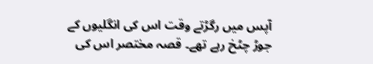آپس میں رگڑتے وقت اس کی انگلیوں کے جوڑ چٹخ رہے تھے۔ قصہ مختصر اس کی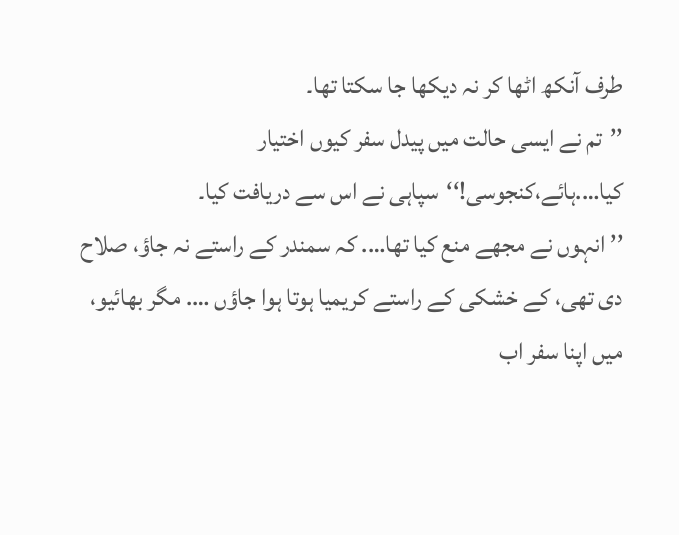طرف آنکھ اٹھا کر نہ دیکھا جا سکتا تھا۔
’’تم نے ایسی حالت میں پیدل سفر کیوں اختیار کیا….ہائے،کنجوسی!‘‘سپاہی نے اس سے دریافت کیا۔
’’ انہوں نے مجھے منع کیا تھا…. کہ سمندر کے راستے نہ جاؤ، صلاح دی تھی، کے خشکی کے راستے کریمیا ہوتا ہوا جاؤں …. مگر بھائیو، میں اپنا سفر اب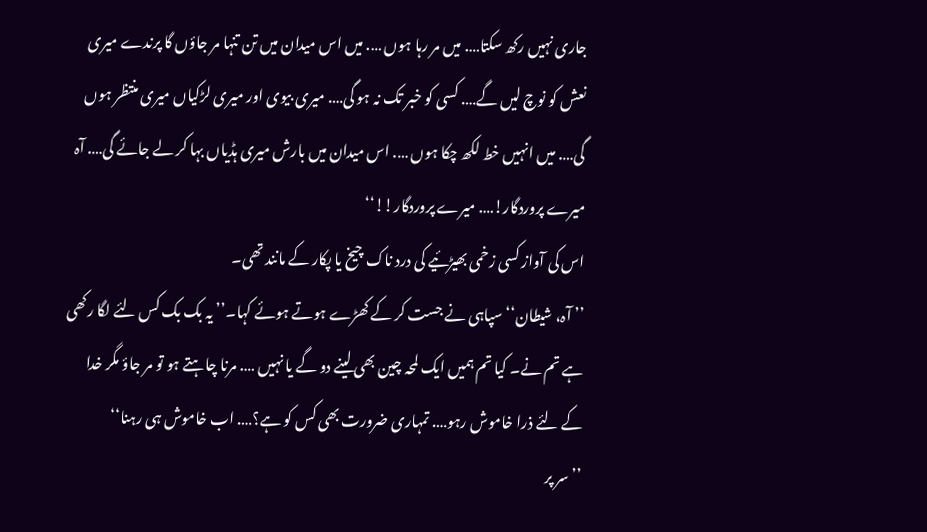جاری نہیں رکھ سکتا…. میں مر رہا ہوں …. میں اس میدان میں تن تنہا مر جاؤں گا پرندے میری نعش کو نوچ لیں گے…. کسی کو خبر تک نہ ہو گی…. میری بیوی اور میری لڑکیاں میری منتظر ہوں گی…. میں انہیں خط لکھ چکا ہوں …. اس میدان میں بارش میری ہڈیاں بہا کر لے جائے گی…. آہ میرے پروردگار!…. میرے پروردگار!!‘‘
اس کی آواز کسی زخمی بھیڑئیے کی درد ناک چیخ یا پکار کے مانند تھی۔
’’ آہ، شیطان‘‘ سپاہی نے جست کر کے کھڑے ہوتے ہوئے کہا۔’’ یہ بک بک کس لئے لگا رکھی ہے تم نے۔ کیا تم ہمیں ایک لمحہ چین بھی لینے دو گے یا نہیں …. مرنا چاہتے ہو تو مر جاؤ مگر خدا کے لئے ذرا خاموش رہو…. تمہاری ضرورت بھی کس کو ہے؟…. اب خاموش ہی رہنا‘‘
’’ سر پر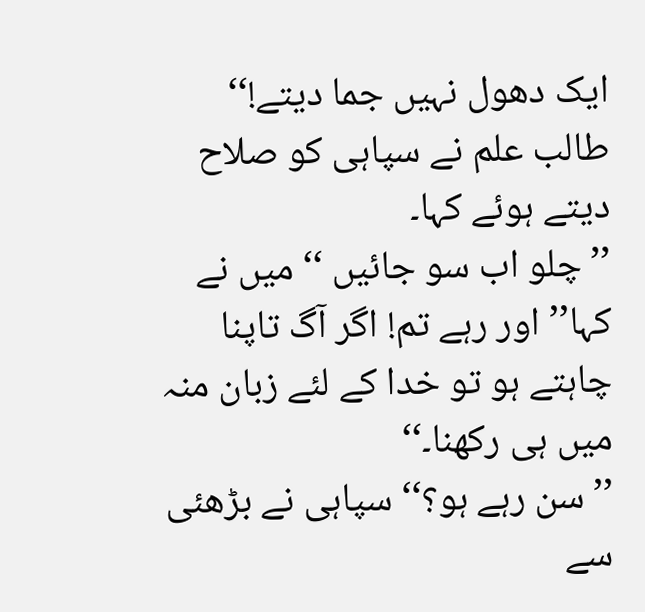ایک دھول نہیں جما دیتے!‘‘ طالب علم نے سپاہی کو صلاح دیتے ہوئے کہا۔
’’ چلو اب سو جائیں ‘‘ میں نے کہا’’ اور رہے تم! اگر آگ تاپنا چاہتے ہو تو خدا کے لئے زبان منہ میں ہی رکھنا۔‘‘
’’ سن رہے ہو؟‘‘ سپاہی نے بڑھئی سے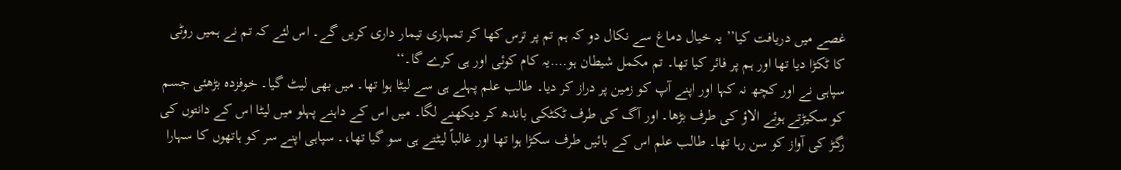غصے میں دریافت کیا’’ یہ خیال دماغ سے نکال دو کہ ہم تم پر ترس کھا کر تمہاری تیمار داری کریں گے۔ اس لئے کہ تم نے ہمیں روٹی کا ٹکڑا دیا تھا اور ہم پر فائر کیا تھا۔ تم مکمل شیطان ہو….یہ کام کوئی اور ہی کرے گا۔‘‘
سپاہی نے اور کچھ نہ کہا اور اپنے آپ کو زمین پر دراز کر دیا۔ طالب علم پہلے ہی سے لیٹا ہوا تھا۔ میں بھی لیٹ گیا۔ خوفزدہ بڑھئی جسم کو سکیڑتے ہوئے الاؤ کی طرف بڑھا۔ اور آگ کی طرف ٹکٹکی باندھ کر دیکھنے لگا۔ میں اس کے داہنے پہلو میں لیٹا اس کے دانتوں کی رگڑ کی آواز کو سن رہا تھا۔ طالب علم اس کے بائیں طرف سکڑا ہوا تھا اور غالباً لیٹتے ہی سو گیا تھا،۔ سپاہی اپنے سر کو ہاتھوں کا سہارا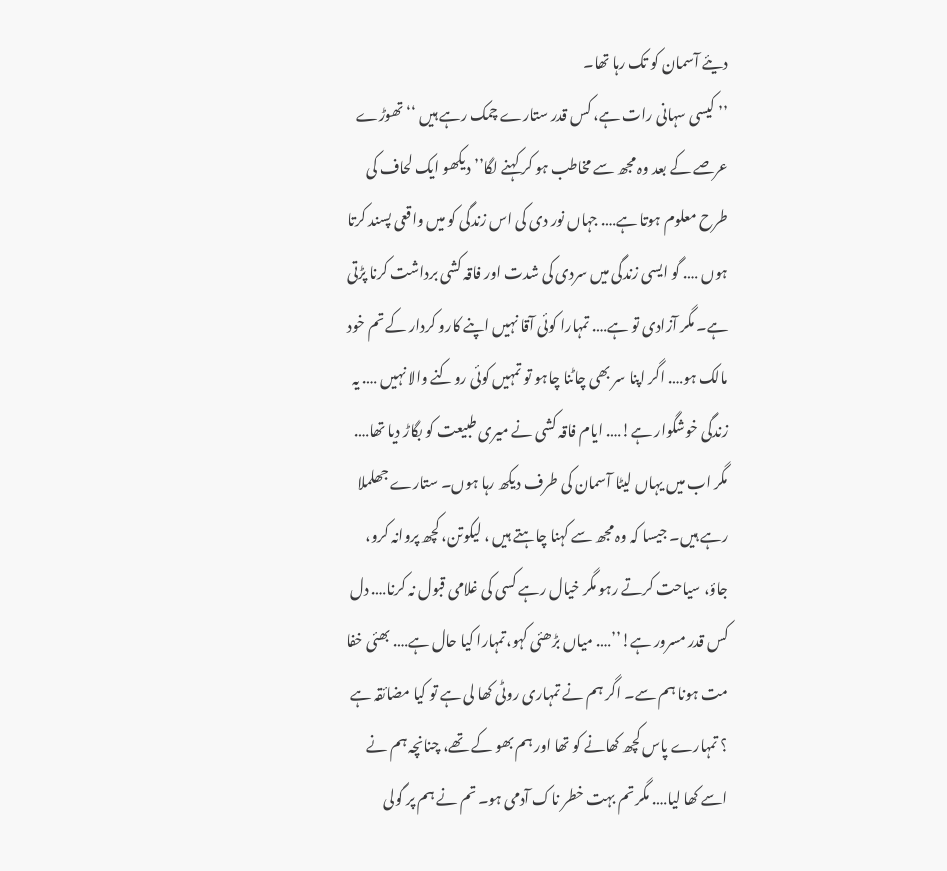دیئے آسمان کو تک رہا تھا۔
’’ کیسی سہانی رات ہے، کس قدر ستارے چمک رہے ہیں ‘‘ تھوڑے عرصے کے بعد وہ مجھ سے مخاطب ہو کر کہنے لگا’’ دیکھو ایک لحاف کی طرح معلوم ہوتا ہے…. جہاں نور دی کی اس زندگی کو میں واقعی پسند کرتا ہوں …. گو ایسی زندگی میں سردی کی شدت اور فاقہ کشی برداشت کرنا پڑتی ہے۔ مگر آزادی تو ہے…. تمہارا کوئی آقا نہیں اپنے کارو کردار کے تم خود مالک ہو…. اگر اپنا سر بھی چاٹنا چاہو تو تمہیں کوئی روکنے والا نہیں …. یہ زندگی خوشگوار ہے!…. ایام فاقہ کشی نے میری طبیعت کو بگاڑ دیا تھا…. مگر اب میں یہاں لیٹا آسمان کی طرف دیکھ رہا ہوں۔ ستارے جھلملا رہے ہیں۔ جیسا کہ وہ مجھ سے کہنا چاہتے ہیں ، لیکوتن، کچھ پروانہ کرو، جاؤ، سیاحت کرتے رہو مگر خیال رہے کسی کی غلامی قبول نہ کرنا…. دل کس قدر مسرور ہے!’’…. میاں بڑھئی کہو،تمہارا کیا حال ہے…. بھئی خفا مت ہونا ہم سے۔ اگر ہم نے تمہاری روٹی کھا لی ہے تو کیا مضائقہ ہے ؟ تمہارے پاس کچھ کھانے کو تھا اور ہم بھو کے تھے، چنانچہ ہم نے اسے کھا لیا…. مگر تم بہت خطر ناک آدمی ہو۔ تم نے ہم پر گولی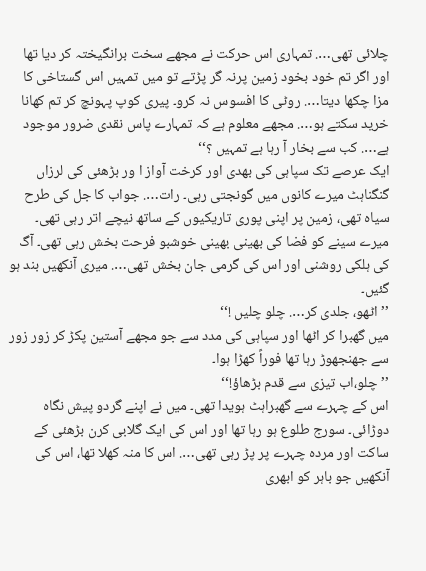چلائی تھی…. تمہاری اس حرکت نے مجھے سخت برانگیختہ کر دیا تھا اور اگر تم خود بخود زمین پرنہ گر پڑتے تو میں تمہیں اس گستاخی کا مزا چکھا دیتا…. روٹی کا افسوس نہ کرو۔ پیری کوپ پہونچ کر تم کھانا خرید سکتے ہو…. مجھے معلوم ہے کہ تمہارے پاس نقدی ضرور موجود ہے…. کب سے بخار آ رہا ہے تمہیں ؟‘‘
ایک عرصے تک سپاہی کی بھدی اور کرخت آواز ا ور بڑھئی کی لرزاں گنگناہٹ میرے کانوں میں گونجتی رہی۔ رات…. جواب کا جل کی طرح سیاہ تھی، زمین پر اپنی پوری تاریکیوں کے ساتھ نیچے اتر رہی تھی۔ میرے سینے کو فضا کی بھینی بھینی خوشبو فرحت بخش رہی تھی۔ آگ کی ہلکی روشنی اور اس کی گرمی جان بخش تھی…. میری آنکھیں بند ہو گئیں۔
’’ اٹھو، جلدی کر…. چلو چلیں !‘‘
میں گھبرا کر اٹھا اور سپاہی کی مدد سے جو مجھے آستین پکڑ کر زور زور سے جھنجھوڑ رہا تھا فوراً کھڑا ہوا۔
’’ چلو،اب تیزی سے قدم بڑھاؤ!‘‘
اس کے چہرے سے گھبراہٹ ہویدا تھی۔ میں نے اپنے گردو پیش نگاہ دوڑائی۔ سورج طلوع ہو رہا تھا اور اس کی ایک گلابی کرن بڑھئی کے ساکت اور مردہ چہرے پر پڑ رہی تھی…. اس کا منہ کھلا تھا، اس کی آنکھیں جو باہر کو ابھری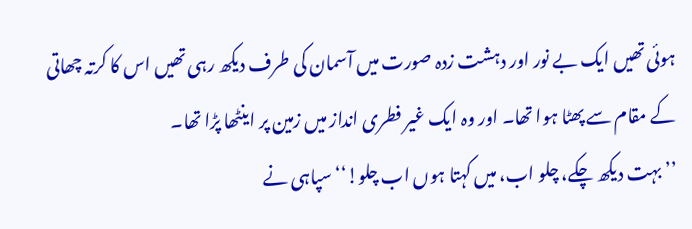ہوئی تھیں ایک بے نور اور دہشت زدہ صورت میں آسمان کی طرف دیکھ رہی تھیں اس کا کرتہ چھاتی کے مقام سے پھٹا ہوا تھا۔ اور وہ ایک غیر فطری انداز میں زمین پر اینٹھا پڑا تھا۔
’’ بہت دیکھ چکے، چلو اب، میں کہتا ہوں اب چلو!‘‘سپاہی نے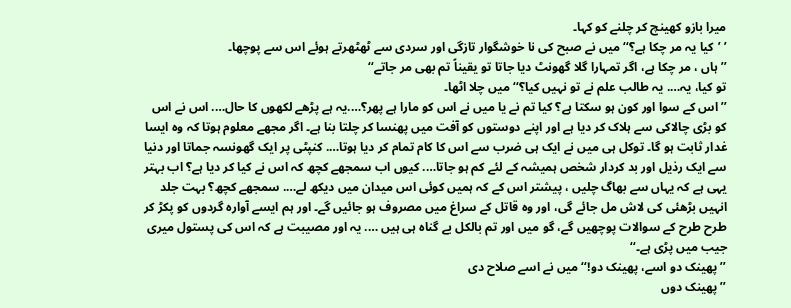میرا بازو کھینچ کر چلنے کو کہا۔
’ ’کیا یہ مر چکا ہے؟‘‘ میں نے صبح کی نا خوشگوار تازگی اور سردی سے ٹھٹھرتے ہوئے اس سے پوچھا۔
’’ ہاں ، مر چکا ہے، اگر تمہارا گلا گھونٹ دیا جاتا تو یقیناً تم بھی مر جاتے‘‘
تو کیا، یہ…. یہ طالب علم نے تو نہیں کیا؟‘‘ میں چلا اٹھا۔
’’اس کے سوا اور کون ہو سکتا ہے؟ کیا تم نے یا میں نے اس کو مارا ہے پھر؟….یہ ہے پڑھے لکھوں کا حال…. اس نے اس کو بڑی چالاکی سے ہلاک کر دیا ہے اور اپنے دوستوں کو آفت میں پھنسا کر چلتا بنا ہے۔ اگر مجھے معلوم ہوتا کہ وہ ایسا غدار ثابت ہو گا۔ توکل ہی میں نے ایک ہی ضرب سے اس کا کام تمام کر دیا ہوتا…. کنپٹی پر ایک گھونسہ جماتا اور دنیا سے ایک رذیل اور بد کردار شخص ہمیشہ کے لئے کم ہو جاتا…. کیوں اب سمجھے کچھ کہ اس نے کیا کر دیا ہے؟ اب بہتر یہی ہے کہ یہاں سے بھاگ چلیں ، پیشتر اس کے کہ ہمیں کوئی اس میدان میں دیکھ لے…. سمجھے کچھ؟ بہت جلد انہیں بڑھئی کی لاش مل جائے گی، اور وہ قاتل کے سراغ میں مصروف ہو جائیں گے۔ اور ہم ایسے آوارہ گردوں کو پکڑ کر طرح طرح کے سوالات پوچھیں گے، گو میں اور تم بالکل بے گناہ ہی ہیں …. یہ اور مصیبت ہے کہ اس کی پستول میری جیب میں پڑی ہے۔‘‘
’’ پھینک دو اسے، پھینک دو!‘‘ میں نے اسے صلاح دی
’’ پھینک دوں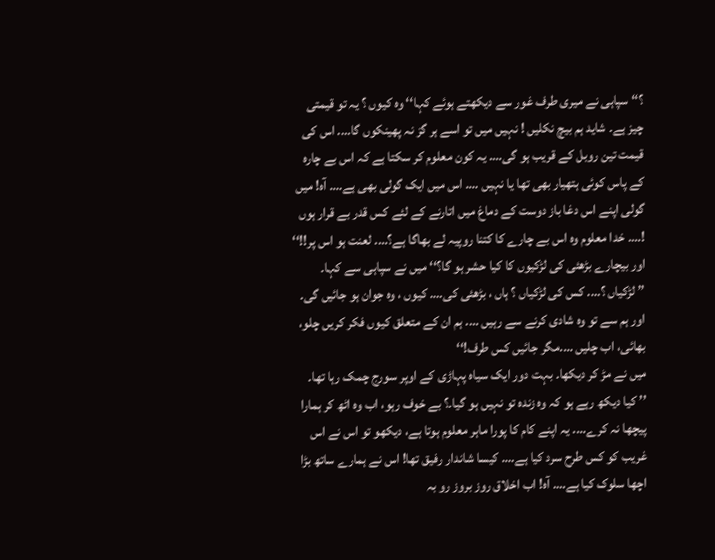؟‘‘ سپاہی نے میری طرف غور سے دیکھتے ہوئے کہا‘‘ وہ کیوں ؟ یہ تو قیمتی چیز ہے۔ شاید ہم بیچ نکلیں ! نہیں میں تو اسے ہر گز نہ پھینکوں گا…. اس کی قیمت تین روبل کے قریب ہو گی…. یہ کون معلوم کر سکتا ہے کہ اس بے چارہ کے پاس کوئی ہتھیار بھی تھا یا نہیں …. اس میں ایک گولی بھی ہے…. آہ! میں گولی اپنے اس دغا باز دوست کے دماغ میں اتارنے کے لئے کس قدر بے قرار ہوں !…. خدا معلوم وہ اس بے چارے کا کتنا روپیہ لے بھاگا ہے؟…. لعنت ہو اس پر!!‘‘
اور بیچارے بڑھئی کی لڑکیوں کا کیا حشر ہو گا؟‘‘ میں نے سپاہی سے کہا۔
’’ لڑکیاں ؟…. کس کی لڑکیاں ؟ ہاں ، بڑھئی کی…. کیوں ، وہ جوان ہو جائیں گی۔ اور ہم سے تو وہ شادی کرنے سے رہیں …. ہم ان کے متعلق کیوں فکر کریں چلو، بھائی، اب چلیں ….مگر جائیں کس طرف!‘‘
میں نے مڑ کر دیکھا۔ بہت دور ایک سیاہ پہاڑی کے اوپر سورج چمک رہا تھا۔
’’ کیا دیکھ رہے ہو کہ وہ زندہ تو نہیں ہو گیا۔؟ بے خوف رہو، اب وہ اٹھ کر ہمارا پیچھا نہ کرے…. یہ اپنے کام کا پورا ماہر معلوم ہوتا ہے، دیکھو تو اس نے اس غریب کو کس طرح سرد کیا ہے…. کیسا شاندار رفیق تھا! اس نے ہمارے ساتھ بڑا اچھا سلوک کیا ہے…. آہ! اب اخلاق روز بروز رو بہ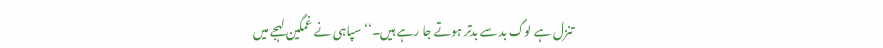تنزل ہے لوگ بد سے بدتر ہوتے جا رہے ہیں۔‘‘ سپاہی نے غمگین لہجے میں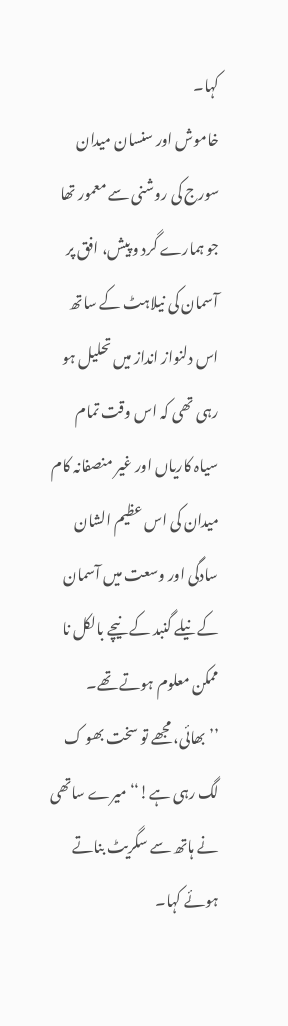کہا۔
خاموش اور سنسان میدان سورج کی روشنی سے معمور تھا جو ہمارے گرد و پیش، افق پر آسمان کی نیلاہٹ کے ساتھ اس دلنواز انداز میں تحلیل ہو رہی تھی کہ اس وقت تمام سیاہ کاریاں اور غیر منصفانہ کام میدان کی اس عظیم الشان سادگی اور وسعت میں آسمان کے نیلے گنبد کے نیچے بالکل نا ممکن معلوم ہوتے تھے۔
’’ بھائی، مجھے تو سخت بھو ک لگ رہی ہے!‘‘ میرے ساتھی نے ہاتھ سے سگریٹ بناتے ہوئے کہا۔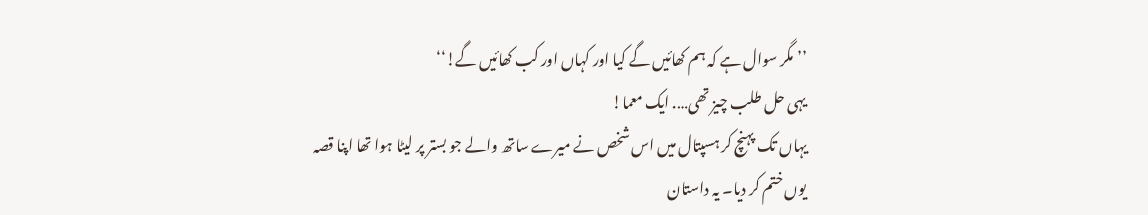’’ مگر سوال ہے کہ ہم کھائیں گے کیا اور کہاں اور کب کھائیں گے!‘‘
یہی حل طلب چیز تھی…. ایک معما!
یہاں تک پہنچ کر ہسپتال میں اس شخص نے میرے ساتھ والے جو بستر پر لیٹا ہوا تھا اپنا قصہ یوں ختم کر دیا۔ یہ داستان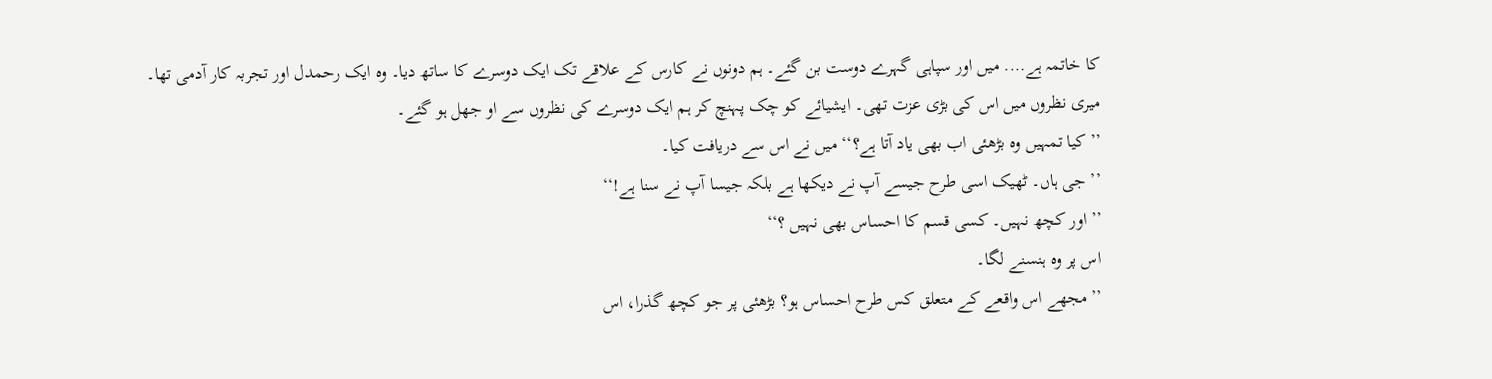کا خاتمہ ہے…. میں اور سپاہی گہرے دوست بن گئے۔ ہم دونوں نے کارس کے علاقے تک ایک دوسرے کا ساتھ دیا۔ وہ ایک رحمدل اور تجربہ کار آدمی تھا۔ میری نظروں میں اس کی بڑی عزت تھی۔ ایشیائے کو چک پہنچ کر ہم ایک دوسرے کی نظروں سے او جھل ہو گئے۔
’’ کیا تمہیں وہ بڑھئی اب بھی یاد آتا ہے؟‘‘ میں نے اس سے دریافت کیا۔
’’ جی ہاں۔ ٹھیک اسی طرح جیسے آپ نے دیکھا ہے بلکہ جیسا آپ نے سنا ہے!‘‘
’’ اور کچھ نہیں۔ کسی قسم کا احساس بھی نہیں ؟‘‘
اس پر وہ ہنسنے لگا۔
’’ مجھے اس واقعے کے متعلق کس طرح احساس ہو؟ بڑھئی پر جو کچھ گذرا، اس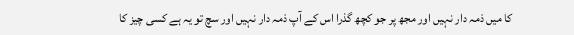کا میں ذمہ دار نہیں اور مجھ پر جو کچھ گذرا اس کے آپ ذمہ دار نہیں اور سچ تو یہ ہے کسی چیز کا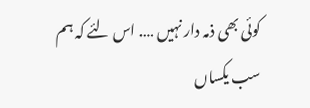کوئی بھی ذمہ دار نہیں …. اس لئے کہ ہم سب یکساں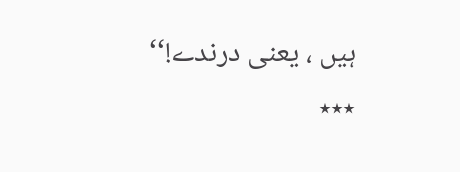ہیں ، یعنی درندے!‘‘
٭٭٭